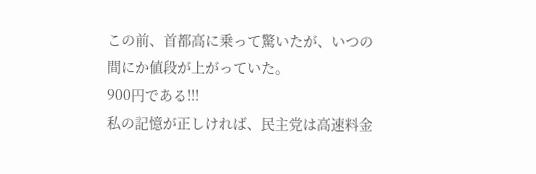この前、首都高に乗って驚いたが、いつの間にか値段が上がっていた。
900円である!!!
私の記憶が正しければ、民主党は高速料金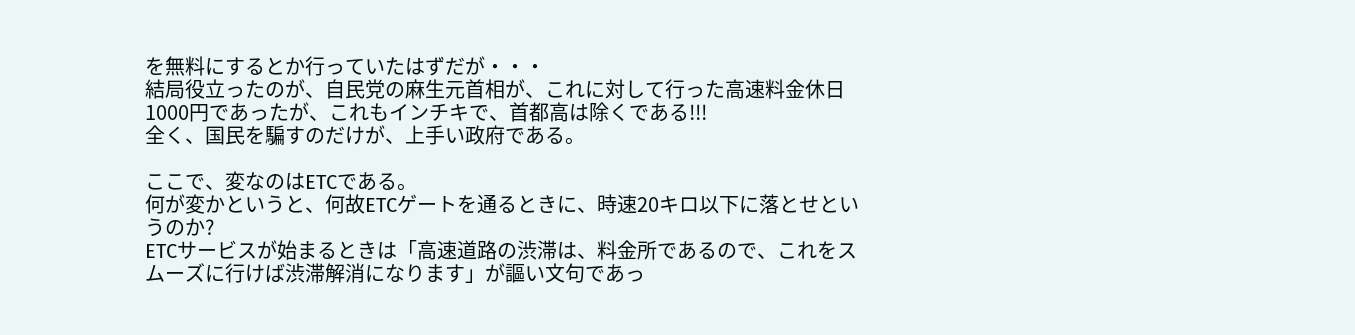を無料にするとか行っていたはずだが・・・
結局役立ったのが、自民党の麻生元首相が、これに対して行った高速料金休日1000円であったが、これもインチキで、首都高は除くである!!!
全く、国民を騙すのだけが、上手い政府である。

ここで、変なのはETCである。
何が変かというと、何故ETCゲートを通るときに、時速20キロ以下に落とせというのか?
ETCサービスが始まるときは「高速道路の渋滞は、料金所であるので、これをスムーズに行けば渋滞解消になります」が謳い文句であっ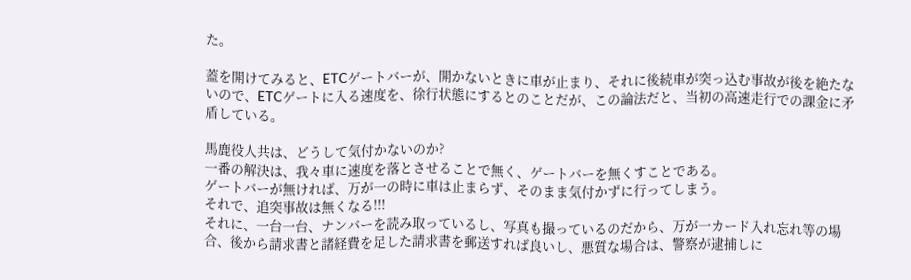た。

蓋を開けてみると、ETCゲートバーが、開かないときに車が止まり、それに後続車が突っ込む事故が後を絶たないので、ETCゲートに入る速度を、徐行状態にするとのことだが、この論法だと、当初の高速走行での課金に矛盾している。

馬鹿役人共は、どうして気付かないのか?
一番の解決は、我々車に速度を落とさせることで無く、ゲートバーを無くすことである。
ゲートバーが無ければ、万が一の時に車は止まらず、そのまま気付かずに行ってしまう。
それで、追突事故は無くなる!!!
それに、一台一台、ナンバーを読み取っているし、写真も撮っているのだから、万が一カード入れ忘れ等の場合、後から請求書と諸経費を足した請求書を郵送すれば良いし、悪質な場合は、警察が逮捕しに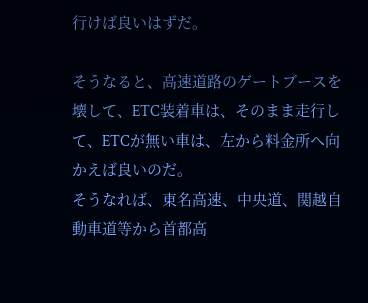行けば良いはずだ。

そうなると、高速道路のゲートブースを壊して、ETC装着車は、そのまま走行して、ETCが無い車は、左から料金所へ向かえば良いのだ。
そうなれば、東名高速、中央道、関越自動車道等から首都高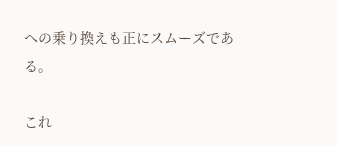への乗り換えも正にスムーズである。

これ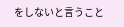をしないと言うこと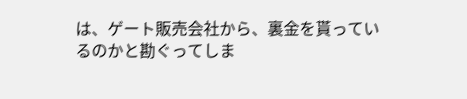は、ゲート販売会社から、裏金を貰っているのかと勘ぐってしま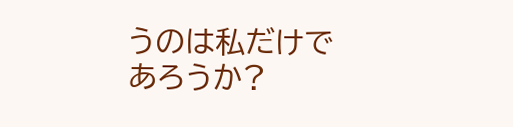うのは私だけであろうか?